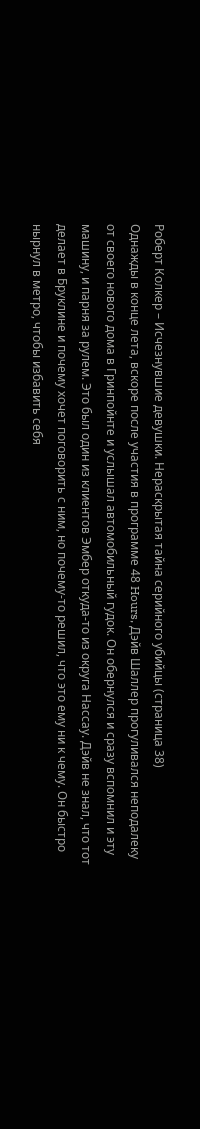Роберт Колкер – Исчезнувшие девушки. Нераскрытая тайна серийного убийцы (страница 38)
Однажды в конце лета, вскоре после участия в программе 48 Hours, Дэйв Шаллер прогуливался неподалеку от своего нового дома в Гринпойнте и услышал автомобильный гудок. Он обернулся и сразу вспомнил и эту машину, и парня за рулем. Это был один из клиентов Эмбер откуда-то из округа Нассау. Дэйв не знал, что тот делает в Бруклине и почему хочет поговорить с ним, но почему-то решил, что это ему ни к чему. Он быстро нырнул в метро, чтобы избавить себя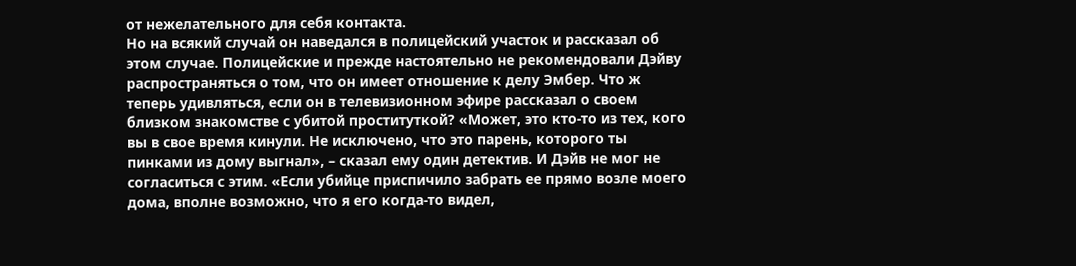от нежелательного для себя контакта.
Но на всякий случай он наведался в полицейский участок и рассказал об этом случае. Полицейские и прежде настоятельно не рекомендовали Дэйву распространяться о том, что он имеет отношение к делу Эмбер. Что ж теперь удивляться, если он в телевизионном эфире рассказал о своем близком знакомстве с убитой проституткой? «Может, это кто-то из тех, кого вы в свое время кинули. Не исключено, что это парень, которого ты пинками из дому выгнал», – сказал ему один детектив. И Дэйв не мог не согласиться с этим. «Если убийце приспичило забрать ее прямо возле моего дома, вполне возможно, что я его когда-то видел,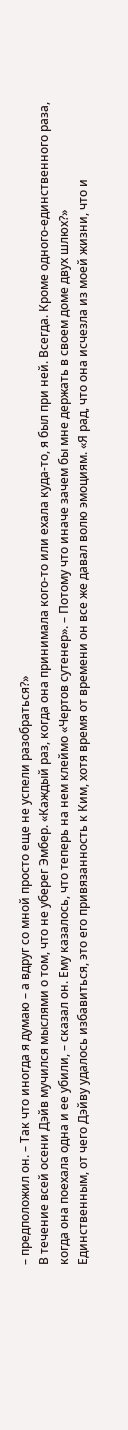– предположил он. – Так что иногда я думаю – а вдруг со мной просто еще не успели разобраться?»
В течение всей осени Дэйв мучился мыслями о том, что не уберег Эмбер. «Каждый раз, когда она принимала кого-то или ехала куда-то, я был при ней. Всегда. Кроме одного-единственного раза, когда она поехала одна и ее убили, – сказал он. Ему казалось, что теперь на нем клеймо «Чертов сутенер». – Потому что иначе зачем бы мне держать в своем доме двух шлюх?»
Единственным, от чего Дэйву удалось избавиться, это его привязанность к Ким, хотя время от времени он все же давал волю эмоциям. «Я рад, что она исчезла из моей жизни, что и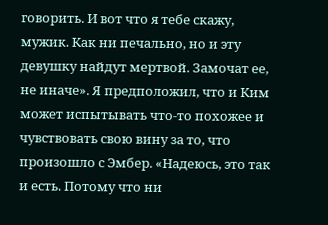говорить. И вот что я тебе скажу, мужик. Как ни печально, но и эту девушку найдут мертвой. Замочат ее, не иначе». Я предположил, что и Ким может испытывать что-то похожее и чувствовать свою вину за то, что произошло с Эмбер. «Надеюсь, это так и есть. Потому что ни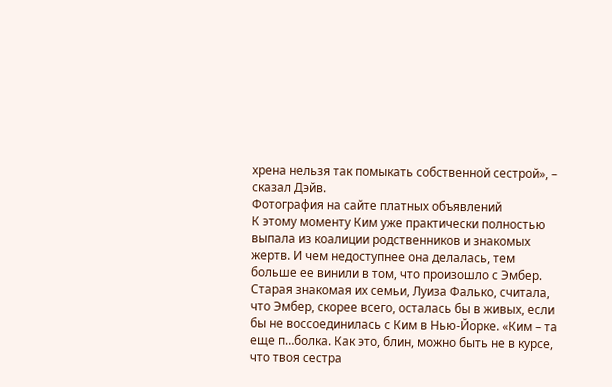хрена нельзя так помыкать собственной сестрой», – сказал Дэйв.
Фотография на сайте платных объявлений
К этому моменту Ким уже практически полностью выпала из коалиции родственников и знакомых жертв. И чем недоступнее она делалась, тем больше ее винили в том, что произошло с Эмбер. Старая знакомая их семьи, Луиза Фалько, считала, что Эмбер, скорее всего, осталась бы в живых, если бы не воссоединилась с Ким в Нью-Йорке. «Ким – та еще п…болка. Как это, блин, можно быть не в курсе, что твоя сестра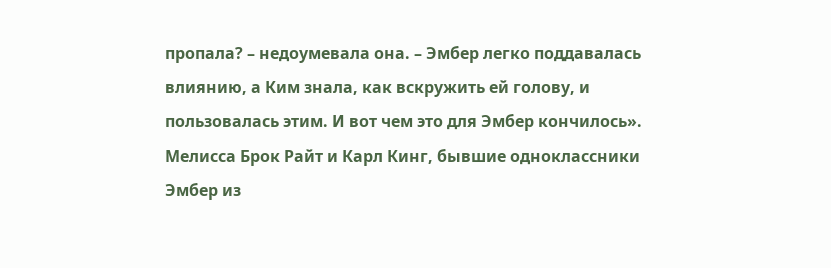пропала? – недоумевала она. – Эмбер легко поддавалась влиянию, а Ким знала, как вскружить ей голову, и пользовалась этим. И вот чем это для Эмбер кончилось». Мелисса Брок Райт и Карл Кинг, бывшие одноклассники Эмбер из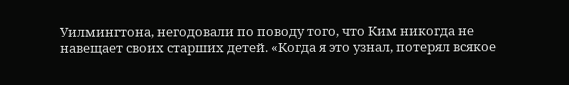Уилмингтона, негодовали по поводу того, что Ким никогда не навещает своих старших детей. «Когда я это узнал, потерял всякое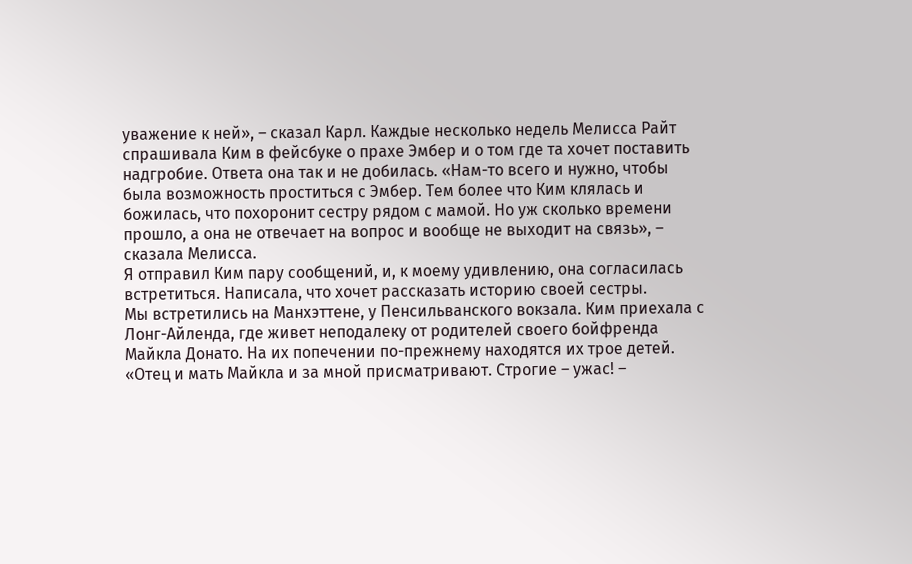уважение к ней», – сказал Карл. Каждые несколько недель Мелисса Райт спрашивала Ким в фейсбуке о прахе Эмбер и о том где та хочет поставить надгробие. Ответа она так и не добилась. «Нам-то всего и нужно, чтобы была возможность проститься с Эмбер. Тем более что Ким клялась и божилась, что похоронит сестру рядом с мамой. Но уж сколько времени прошло, а она не отвечает на вопрос и вообще не выходит на связь», – сказала Мелисса.
Я отправил Ким пару сообщений, и, к моему удивлению, она согласилась встретиться. Написала, что хочет рассказать историю своей сестры.
Мы встретились на Манхэттене, у Пенсильванского вокзала. Ким приехала с Лонг-Айленда, где живет неподалеку от родителей своего бойфренда Майкла Донато. На их попечении по-прежнему находятся их трое детей. «Отец и мать Майкла и за мной присматривают. Строгие – ужас! –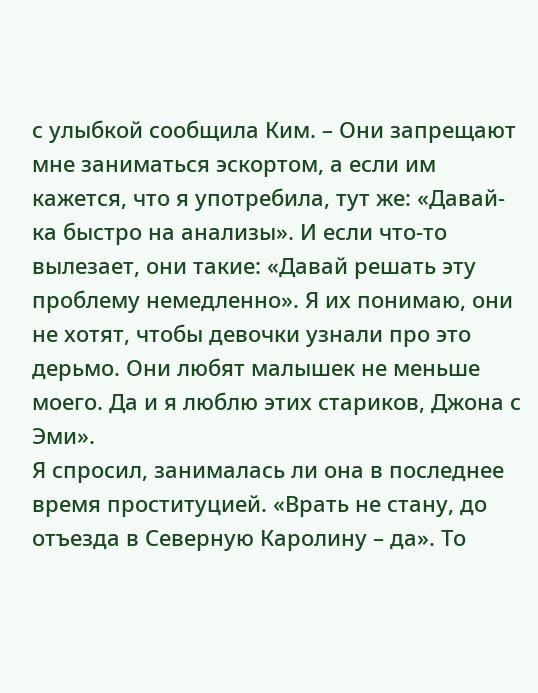с улыбкой сообщила Ким. – Они запрещают мне заниматься эскортом, а если им кажется, что я употребила, тут же: «Давай-ка быстро на анализы». И если что-то вылезает, они такие: «Давай решать эту проблему немедленно». Я их понимаю, они не хотят, чтобы девочки узнали про это дерьмо. Они любят малышек не меньше моего. Да и я люблю этих стариков, Джона с Эми».
Я спросил, занималась ли она в последнее время проституцией. «Врать не стану, до отъезда в Северную Каролину – да». То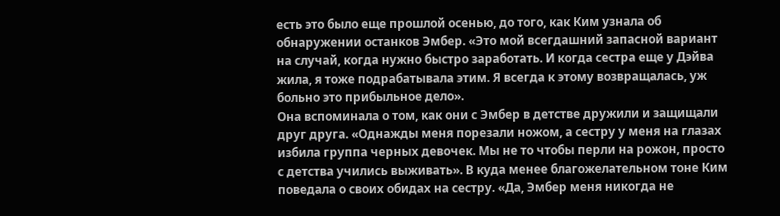есть это было еще прошлой осенью, до того, как Ким узнала об обнаружении останков Эмбер. «Это мой всегдашний запасной вариант на случай, когда нужно быстро заработать. И когда сестра еще у Дэйва жила, я тоже подрабатывала этим. Я всегда к этому возвращалась, уж больно это прибыльное дело».
Она вспоминала о том, как они с Эмбер в детстве дружили и защищали друг друга. «Однажды меня порезали ножом, а сестру у меня на глазах избила группа черных девочек. Мы не то чтобы перли на рожон, просто с детства учились выживать». В куда менее благожелательном тоне Ким поведала о своих обидах на сестру. «Да, Эмбер меня никогда не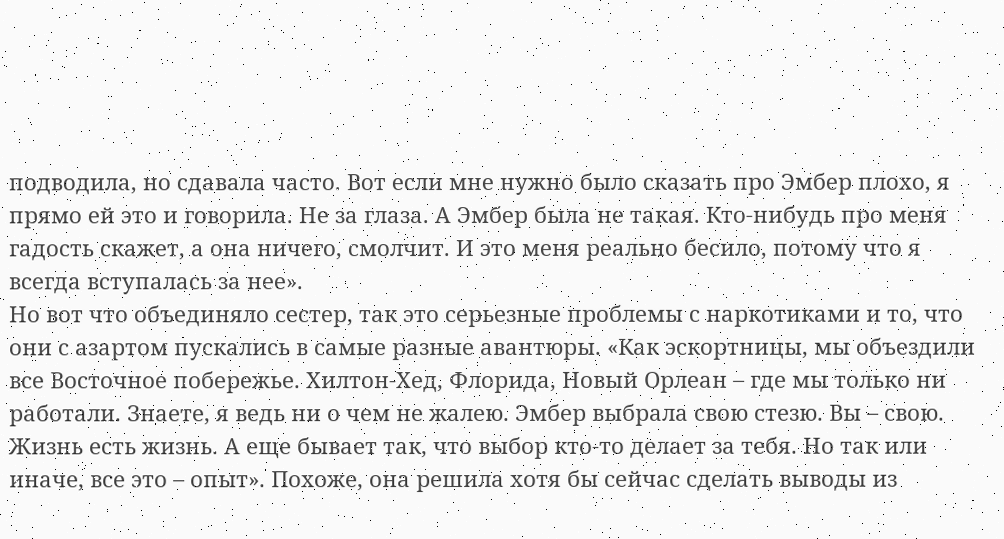подводила, но сдавала часто. Вот если мне нужно было сказать про Эмбер плохо, я прямо ей это и говорила. Не за глаза. А Эмбер была не такая. Кто-нибудь про меня гадость скажет, а она ничего, смолчит. И это меня реально бесило, потому что я всегда вступалась за нее».
Но вот что объединяло сестер, так это серьезные проблемы с наркотиками и то, что они с азартом пускались в самые разные авантюры. «Как эскортницы, мы объездили все Восточное побережье. Хилтон-Хед, Флорида, Новый Орлеан – где мы только ни работали. Знаете, я ведь ни о чем не жалею. Эмбер выбрала свою стезю. Вы – свою. Жизнь есть жизнь. А еще бывает так, что выбор кто-то делает за тебя. Но так или иначе, все это – опыт». Похоже, она решила хотя бы сейчас сделать выводы из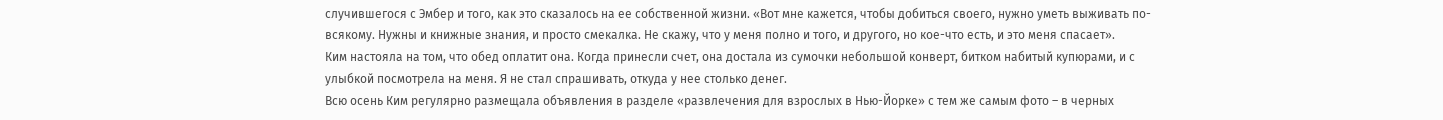случившегося с Эмбер и того, как это сказалось на ее собственной жизни. «Вот мне кажется, чтобы добиться своего, нужно уметь выживать по-всякому. Нужны и книжные знания, и просто смекалка. Не скажу, что у меня полно и того, и другого, но кое-что есть, и это меня спасает».
Ким настояла на том, что обед оплатит она. Когда принесли счет, она достала из сумочки небольшой конверт, битком набитый купюрами, и с улыбкой посмотрела на меня. Я не стал спрашивать, откуда у нее столько денег.
Всю осень Ким регулярно размещала объявления в разделе «развлечения для взрослых в Нью-Йорке» с тем же самым фото – в черных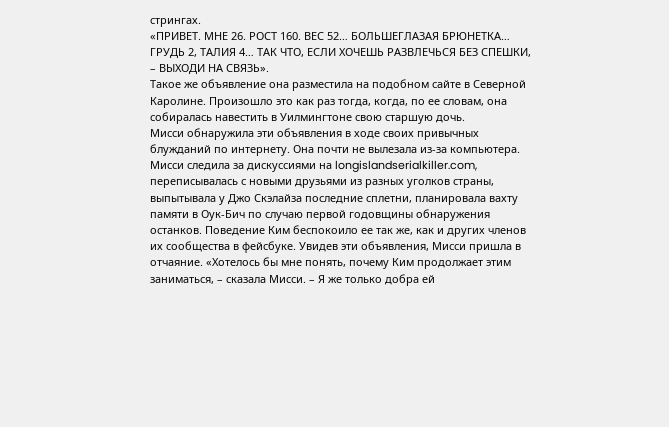стрингах.
«ПРИВЕТ. МНЕ 26. РОСТ 160. ВЕС 52… БОЛЬШЕГЛАЗАЯ БРЮНЕТКА… ГРУДЬ 2, ТАЛИЯ 4… ТАК ЧТО, ЕСЛИ ХОЧЕШЬ РАЗВЛЕЧЬСЯ БЕЗ СПЕШКИ, – ВЫХОДИ НА СВЯЗЬ».
Такое же объявление она разместила на подобном сайте в Северной Каролине. Произошло это как раз тогда, когда, по ее словам, она собиралась навестить в Уилмингтоне свою старшую дочь.
Мисси обнаружила эти объявления в ходе своих привычных блужданий по интернету. Она почти не вылезала из-за компьютера. Мисси следила за дискуссиями на longislandserialkiller.com, переписывалась с новыми друзьями из разных уголков страны, выпытывала у Джо Скэлайза последние сплетни, планировала вахту памяти в Оук-Бич по случаю первой годовщины обнаружения останков. Поведение Ким беспокоило ее так же, как и других членов их сообщества в фейсбуке. Увидев эти объявления, Мисси пришла в отчаяние. «Хотелось бы мне понять, почему Ким продолжает этим заниматься, – сказала Мисси. – Я же только добра ей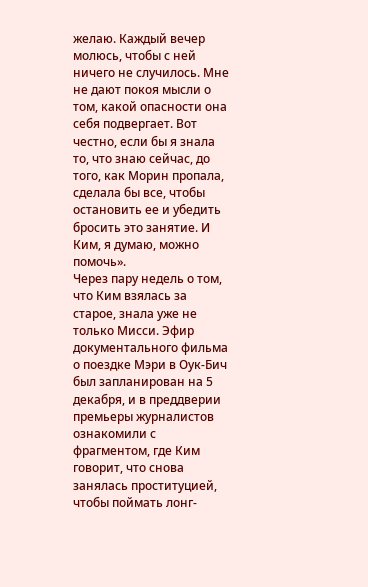желаю. Каждый вечер молюсь, чтобы с ней ничего не случилось. Мне не дают покоя мысли о том, какой опасности она себя подвергает. Вот честно, если бы я знала то, что знаю сейчас, до того, как Морин пропала, сделала бы все, чтобы остановить ее и убедить бросить это занятие. И Ким, я думаю, можно помочь».
Через пару недель о том, что Ким взялась за старое, знала уже не только Мисси. Эфир документального фильма о поездке Мэри в Оук-Бич был запланирован на 5 декабря, и в преддверии премьеры журналистов ознакомили с фрагментом, где Ким говорит, что снова занялась проституцией, чтобы поймать лонг-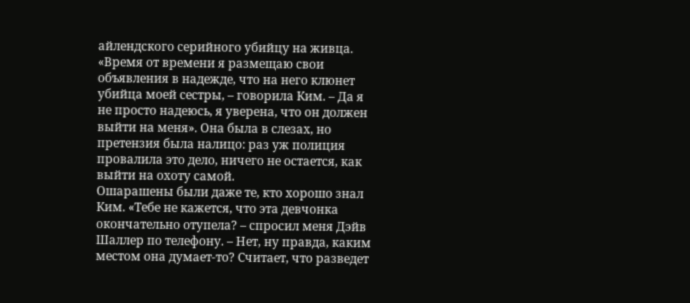айлендского серийного убийцу на живца. «Время от времени я размещаю свои объявления в надежде, что на него клюнет убийца моей сестры, – говорила Ким. – Да я не просто надеюсь, я уверена, что он должен выйти на меня». Она была в слезах, но претензия была налицо: раз уж полиция провалила это дело, ничего не остается, как выйти на охоту самой.
Ошарашены были даже те, кто хорошо знал Ким. «Тебе не кажется, что эта девчонка окончательно отупела? – спросил меня Дэйв Шаллер по телефону. – Нет, ну правда, каким местом она думает-то? Считает, что разведет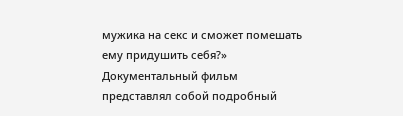мужика на секс и сможет помешать ему придушить себя?»
Документальный фильм представлял собой подробный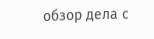обзор дела с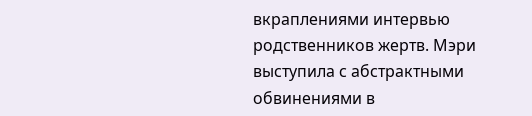вкраплениями интервью родственников жертв. Мэри выступила с абстрактными обвинениями в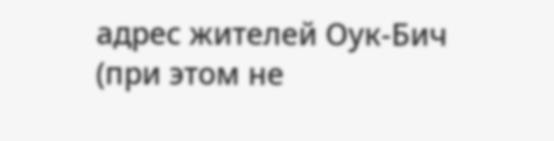адрес жителей Оук-Бич (при этом не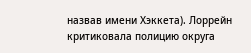назвав имени Хэккета). Лоррейн критиковала полицию округа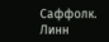Саффолк. Линн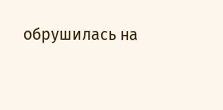обрушилась на